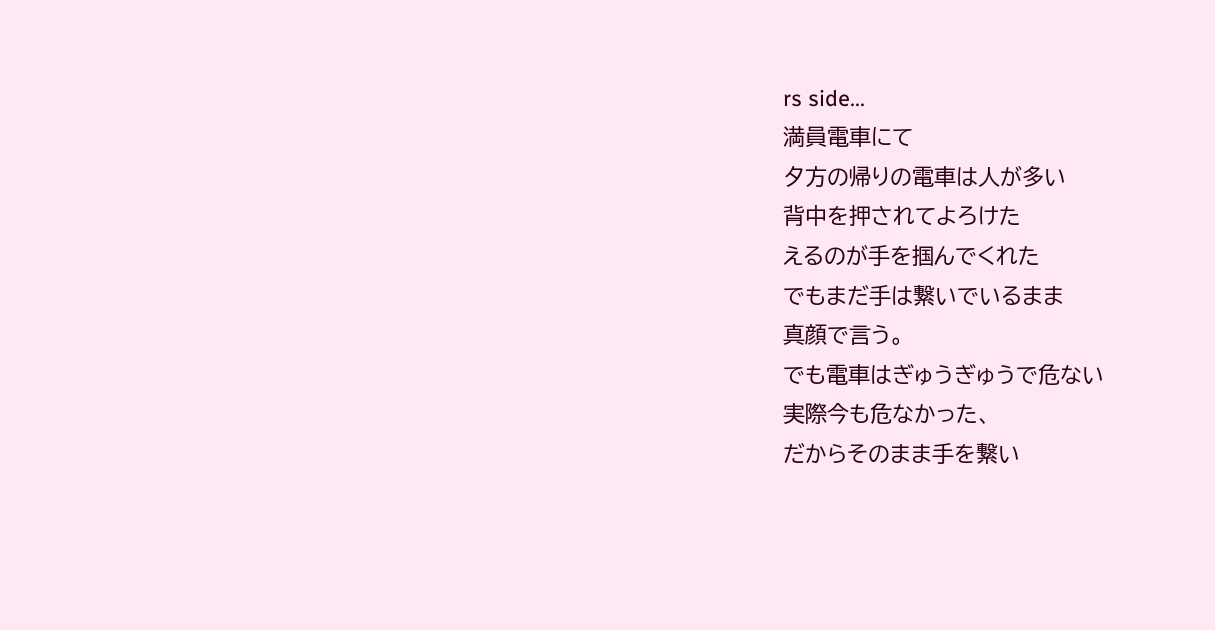rs side...
満員電車にて
夕方の帰りの電車は人が多い
背中を押されてよろけた
えるのが手を掴んでくれた
でもまだ手は繋いでいるまま
真顔で言う。
でも電車はぎゅうぎゅうで危ない
実際今も危なかった、
だからそのまま手を繋い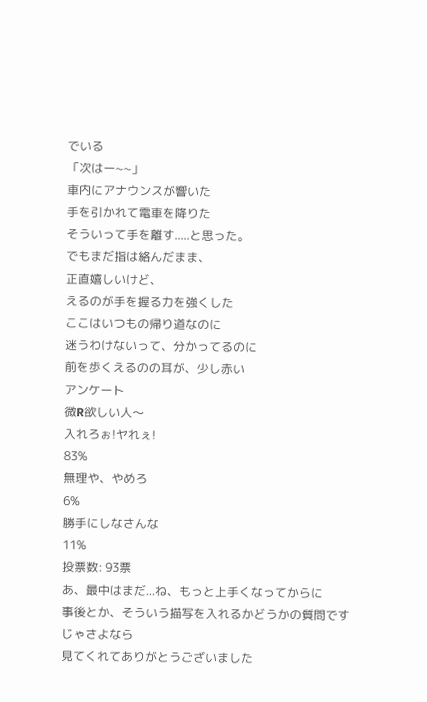でいる
「次はー~~」
車内にアナウンスが響いた
手を引かれて電車を降りた
そういって手を離す.....と思った。
でもまだ指は絡んだまま、
正直嬉しいけど、
えるのが手を握る力を強くした
ここはいつもの帰り道なのに
迷うわけないって、分かってるのに
前を歩くえるのの耳が、少し赤い
アンケート
微R欲しい人〜
入れろぉ!ヤれぇ!
83%
無理や、やめろ
6%
勝手にしなさんな
11%
投票数: 93票
あ、最中はまだ...ね、もっと上手くなってからに
事後とか、そういう描写を入れるかどうかの質問です
じゃさよなら
見てくれてありがとうございました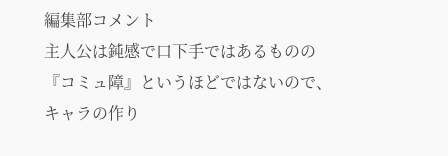編集部コメント
主人公は鈍感で口下手ではあるものの『コミュ障』というほどではないので、キャラの作り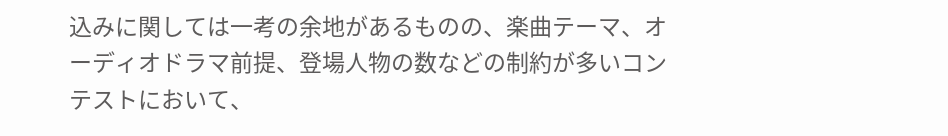込みに関しては一考の余地があるものの、楽曲テーマ、オーディオドラマ前提、登場人物の数などの制約が多いコンテストにおいて、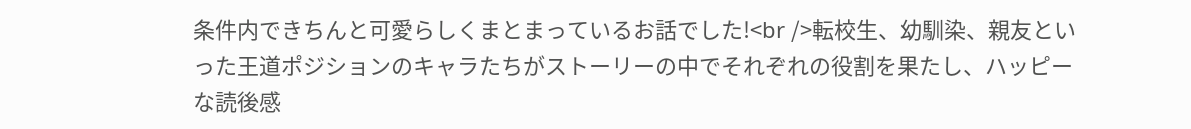条件内できちんと可愛らしくまとまっているお話でした!<br />転校生、幼馴染、親友といった王道ポジションのキャラたちがストーリーの中でそれぞれの役割を果たし、ハッピーな読後感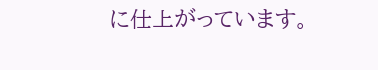に仕上がっています。